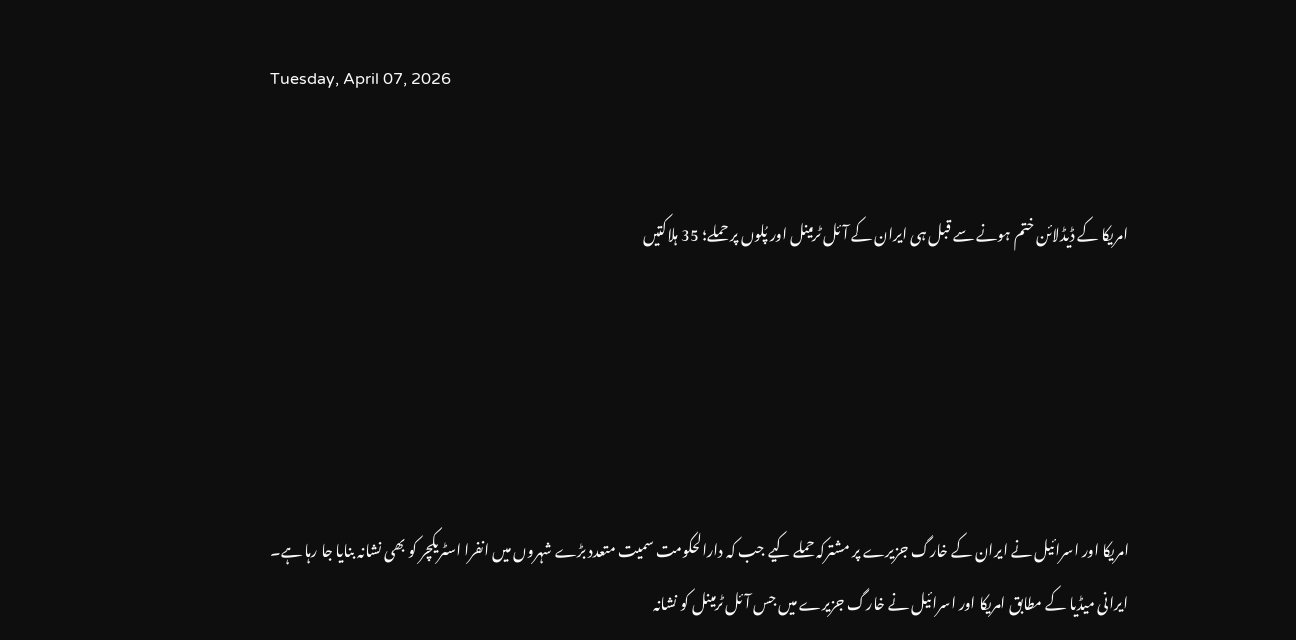Tuesday, April 07, 2026


امریکا کے ڈیڈلائن ختم ہونے سے قبل ہی ایران کے آئل ٹرمینل اور پُلوں پر حملے؛ 35 ہلاکتیں





امریکا اور اسرائیل نے ایران کے خارگ جزیرے پر مشترکہ حملے کیے جب کہ دارالحکومت سمیت متعدد بڑے شہروں میں انفرا اسٹریکچر کو بھی نشانہ بنایا جا رہا ہے۔ ایرانی میڈیا کے مطابق امریکا اور اسرائیل نے خارگ جزیرے میں جس آئل ٹرمینل کو نشانہ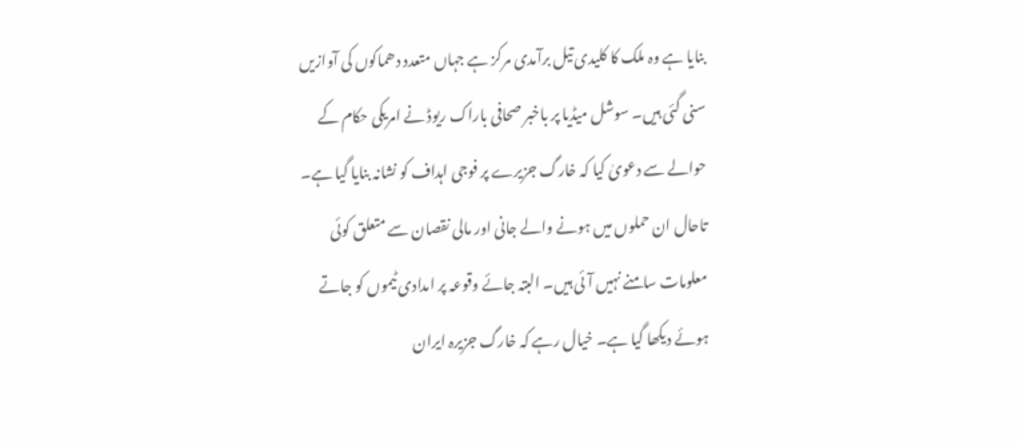بنایا ہے وہ ملک کا کلیدی تیل برآمدی مرکز ہے جہاں متعدد دھماکوں کی آوازیں سنی گئی ہیں۔ سوشل میڈیا پر باخبر صحافی باراک ریوڈ نے امریکی حکام کے حوالے سے دعویٰ کیا کہ خارگ جزیرے پر فوجی اہداف کو نشانہ بنایا گیا ہے۔ تاحال ان حملوں میں ہونے والے جانی اور مالی نقصان سے متعلق کوئی معلومات سامنے نہیں آئی ہیں۔ البتہ جائے وقوعہ پر امدادی ٹیموں کو جاتے ہوئے دیکھا گیا ہے۔ خیال رہے کہ خارگ جزیرہ ایران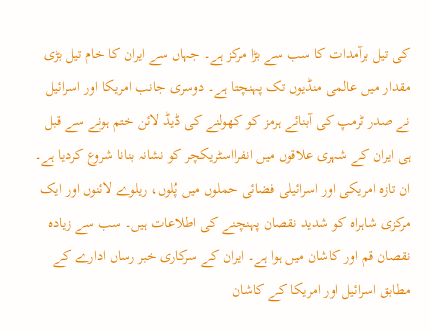کی تیل برآمدات کا سب سے بڑا مرکز ہے۔ جہاں سے ایران کا خام تیل بڑی مقدار میں عالمی منڈیوں تک پہنچتا ہے۔ دوسری جانب امریکا اور اسرائیل نے صدر ٹرمپ کی آبنائے ہرمز کو کھولنے کی ڈیڈ لائن ختم ہونے سے قبل ہی ایران کے شہری علاقوں میں انفرااسٹریکچر کو نشانہ بنانا شروع کردیا ہے۔ ان تازہ امریکی اور اسرائیلی فضائی حملوں میں پُلوں، ریلوے لائنوں اور ایک مرکزی شاہراہ کو شدید نقصان پہنچنے کی اطلاعات ہیں۔ سب سے زیادہ نقصان قم اور کاشان میں ہوا ہے۔ ایران کے سرکاری خبر رساں ادارے کے مطابق اسرائیل اور امریکا کے کاشان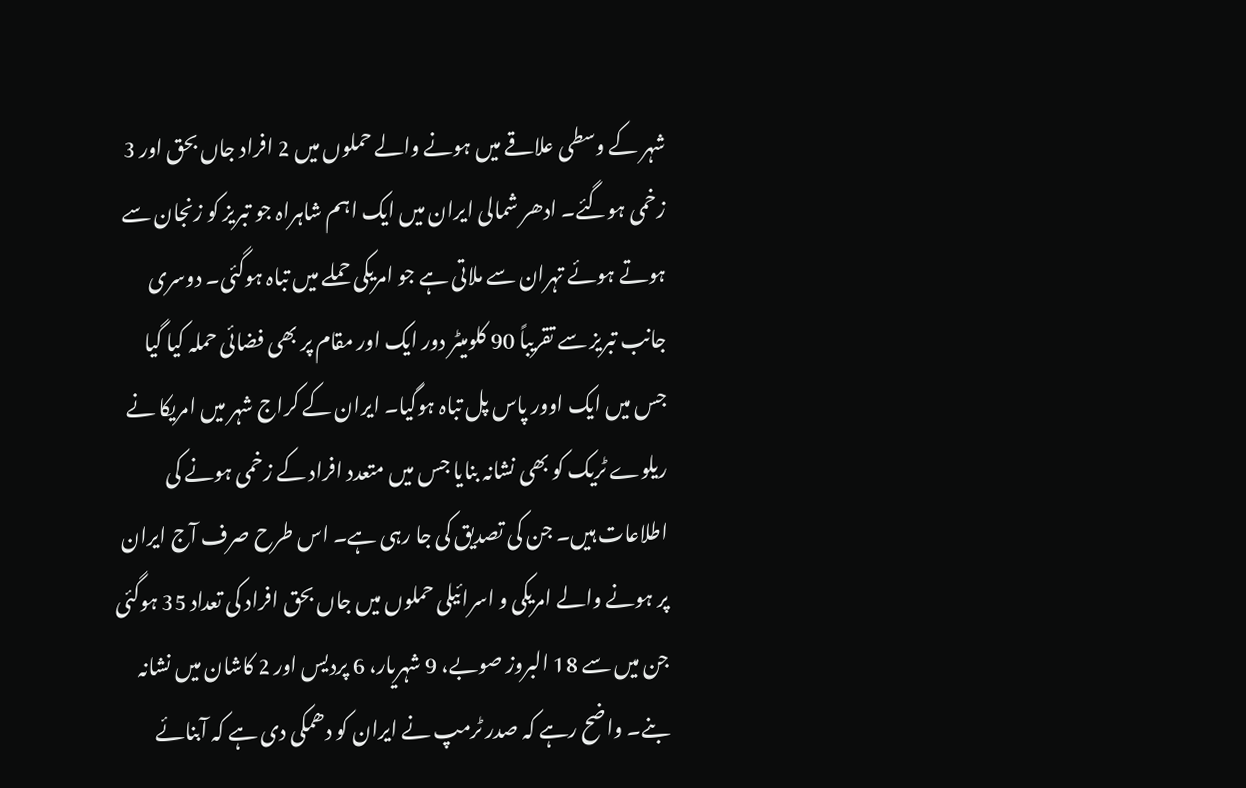شہر کے وسطی علاقے میں ہونے والے حملوں میں 2 افراد جاں بحق اور 3 زخمی ہوگئے۔ ادھر شمالی ایران میں ایک اہم شاہراہ جو تبریز کو زنجان سے ہوتے ہوئے تہران سے ملاتی ہے جو امریکی حملے میں تباہ ہوگئی۔ دوسری جانب تبریز سے تقریباً 90 کلومیٹر دور ایک اور مقام پر بھی فضائی حملہ کیا گیا جس میں ایک اوور پاس پل تباہ ہوگیا۔ ایران کے کراج شہر میں امریکا نے ریلوے ٹریک کو بھی نشانہ بنایا جس میں متعدد افراد کے زخمی ہونے کی اطلاعات ہیں۔ جن کی تصدیق کی جا رہی ہے۔ اس طرح صرف آج ایران پر ہونے والے امریکی و اسرائیلی حملوں میں جاں بحق افراد کی تعداد 35 ہوگئی جن میں سے 18 البروز صوبے، 9 شہریار، 6 پردیس اور 2 کاشان میں نشانہ بنے۔ واضح رہے کہ صدر ٹرمپ نے ایران کو دھمکی دی ہے کہ آبنائے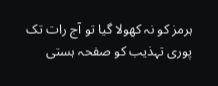ہرمز کو نہ کھولا گیا تو آج رات تک پوری تہذیب کو صفحہ ہستی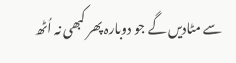سے مٹادیں گے جو دوبارہ پھر کبھی نہ اُٹھ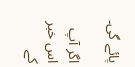پائے گی۔

اگر آپ اس خبر کے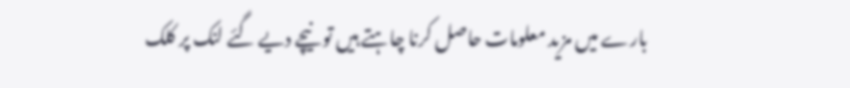بارے میں مزید معلومات حاصل کرنا چاہتے ہیں تو نیچے دیے گئے لنک پر کلک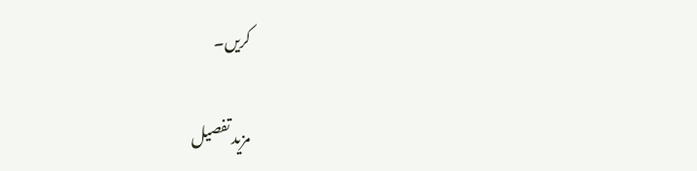کریں۔

مزید تفصیل